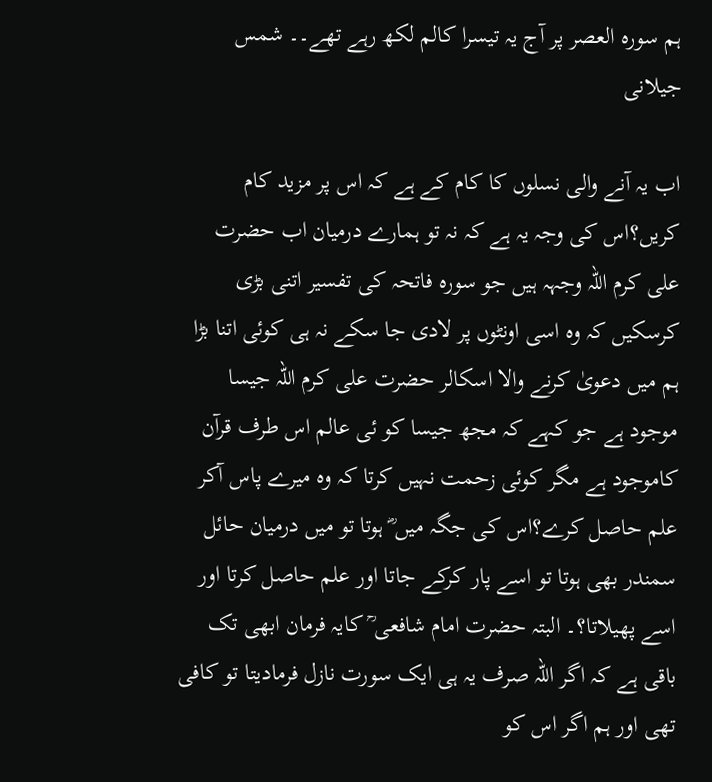ہم سورہ العصر پر آج یہ تیسرا کالم لکھ رہے تھے۔۔ شمس جیلانی

اب یہ آنے والی نسلوں کا کام کے ہے کہ اس پر مزید کام کریں؟اس کی وجہ یہ ہے کہ نہ تو ہمارے درمیان اب حضرت علی کرم اللہ وجہہ ہیں جو سورہ فاتحہ کی تفسیر اتنی بڑی کرسکیں کہ وہ اسی اونٹوں پر لادی جا سکے نہ ہی کوئی اتنا بڑا ہم میں دعویٰ کرنے والا اسکالر حضرت علی کرم اللہ جیسا موجود ہے جو کہے کہ مجھ جیسا کو ئی عالم اس طرف قرآن کاموجود ہے مگر کوئی زحمت نہیں کرتا کہ وہ میرے پاس آکر علم حاصل کرے؟اس کی جگہ میں ؓ ہوتا تو میں درمیان حائل سمندر بھی ہوتا تو اسے پار کرکے جاتا اور علم حاصل کرتا اور اسے پھیلاتا؟۔ البتہ حضرت امام شافعی ؒ کایہ فرمان ابھی تک باقی ہے کہ اگر اللہ صرف یہ ہی ایک سورت نازل فرمادیتا تو کافی تھی اور ہم اگر اس کو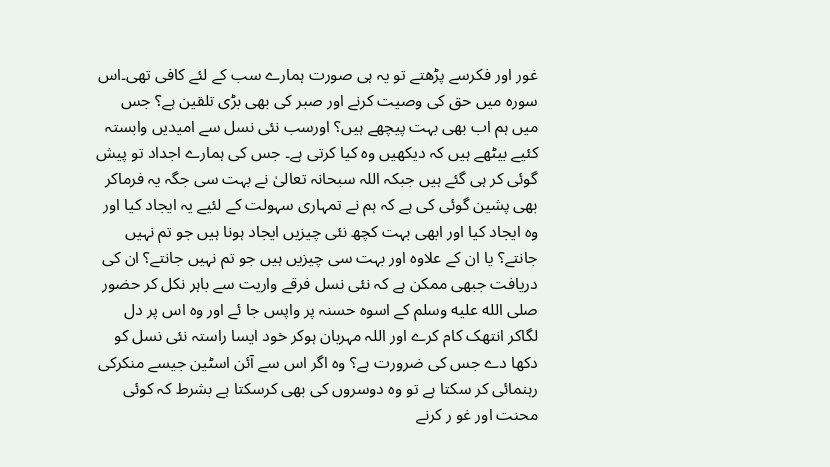غور اور فکرسے پڑھتے تو یہ ہی صورت ہمارے سب کے لئے کافی تھی۔اس سورہ میں حق کی وصیت کرنے اور صبر کی بھی بڑی تلقین ہے؟ جس میں ہم اب بھی بہت پیچھے ہیں؟ اورسب نئی نسل سے امیدیں وابستہ کئیے بیٹھے ہیں کہ دیکھیں وہ کیا کرتی ہے۔ جس کی ہمارے اجداد تو پیش گوئی کر ہی گئے ہیں جبکہ اللہ سبحانہ تعالیٰ نے بہت سی جگہ یہ فرماکر بھی پشین گوئی کی ہے کہ ہم نے تمہاری سہولت کے لئیے یہ ایجاد کیا اور وہ ایجاد کیا اور ابھی بہت کچھ نئی چیزیں ایجاد ہونا ہیں جو تم نہیں جانتے؟ یا ان کے علاوہ اور بہت سی چیزیں ہیں جو تم نہیں جانتے؟ ان کی دریافت جبھی ممکن ہے کہ نئی نسل فرقے واریت سے باہر نکل کر حضور صلى الله عليه وسلم کے اسوہ حسنہ پر واپس جا ئے اور وہ اس پر دل لگاکر انتھک کام کرے اور اللہ مہربان ہوکر خود ایسا راستہ نئی نسل کو دکھا دے جس کی ضرورت ہے؟ وہ اگر اس سے آئن اسٹین جیسے منکرکی رہنمائی کر سکتا ہے تو وہ دوسروں کی بھی کرسکتا ہے بشرط کہ کوئی محنت اور غو ر کرنے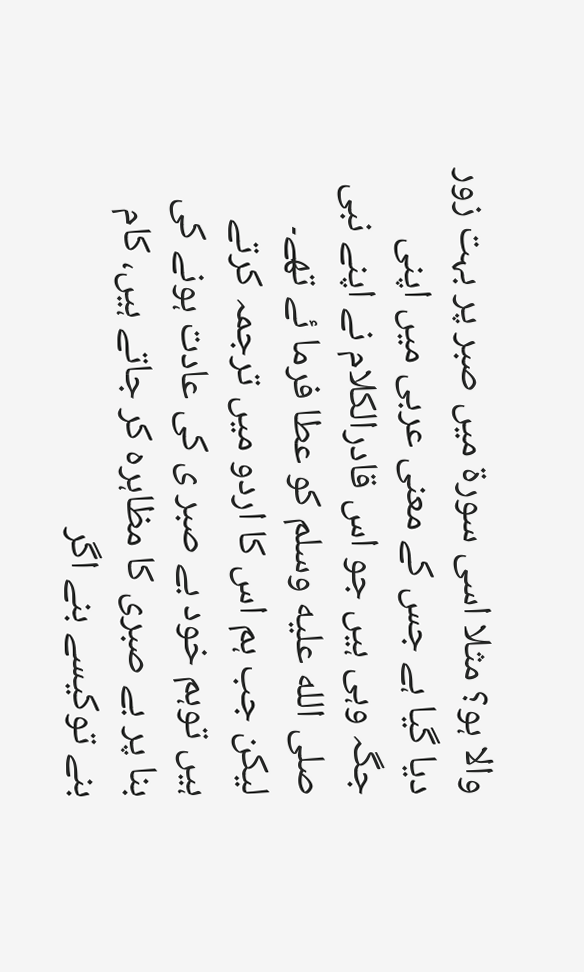والا ہو؟ مثلا اسی سورۃ میں صبر پر بہت زور دیا گیا ہے جس کے معنی عربی میں اپنی جگہ وہی ہیں جو اس قادرالکلام نے اپنے نبی صلى الله عليه وسلم کو عطا فرما ئے تھے۔ لیکن جب ہم اس کا اردو میں ترجمہ کرتے ہیں توہم خود بے صبر ی کی عادت ہونے کی بنا پر بے صبری کا مظاہرہ کر جاتے ہیں، کام بنے توکیسے بنے اگر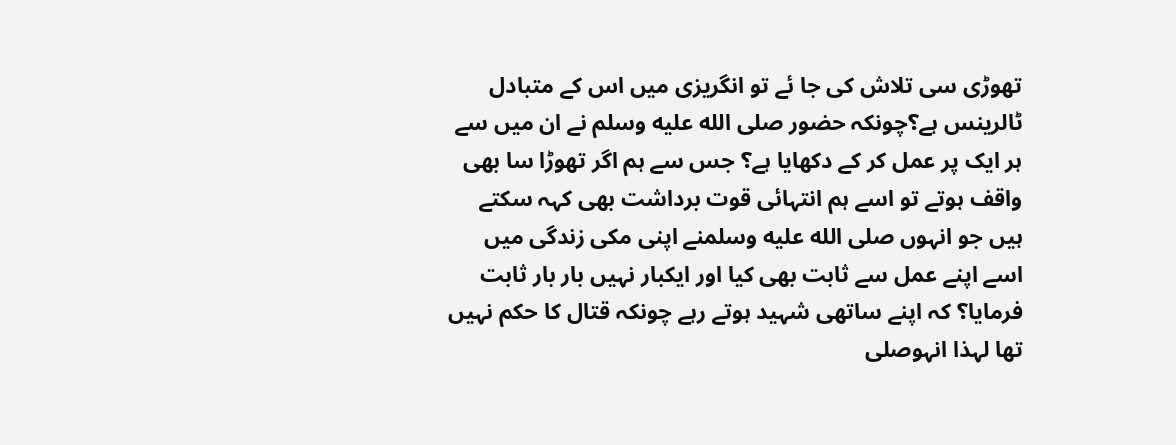تھوڑی سی تلاش کی جا ئے تو انگریزی میں اس کے متبادل ٹالرینس ہے؟چونکہ حضور صلى الله عليه وسلم نے ان میں سے ہر ایک پر عمل کر کے دکھایا ہے؟ جس سے ہم اگر تھوڑا سا بھی واقف ہوتے تو اسے ہم انتہائی قوت برداشت بھی کہہ سکتے ہیں جو انہوں صلى الله عليه وسلمنے اپنی مکی زندگی میں اسے اپنے عمل سے ثابت بھی کیا اور ایکبار نہیں بار بار ثابت فرمایا؟ کہ اپنے ساتھی شہید ہوتے رہے چونکہ قتال کا حکم نہیں تھا لہذا انہوصلى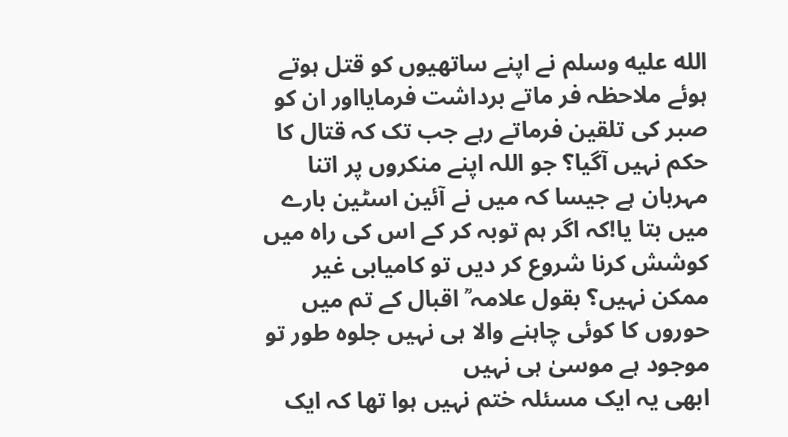الله عليه وسلم نے اپنے ساتھیوں کو قتل ہوتے ہوئے ملاحظہ فر ماتے برداشت فرمایااور ان کو صبر کی تلقین فرماتے رہے جب تک کہ قتال کا حکم نہیں آگیا؟ جو اللہ اپنے منکروں پر اتنا مہربان ہے جیسا کہ میں نے آئین اسٹین بارے میں بتا یا!کہ اگر ہم توبہ کر کے اس کی راہ میں کوشش کرنا شروع کر دیں تو کامیابی غیر ممکن نہیں؟ بقول علامہ ؒ اقبال کے تم میں حوروں کا کوئی چاہنے والا ہی نہیں جلوہ طور تو موجود ہے موسیٰ ہی نہیں
ابھی یہ ایک مسئلہ ختم نہیں ہوا تھا کہ ایک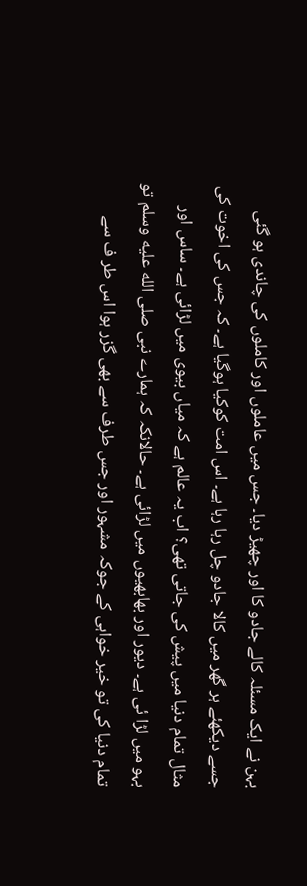بہن نے ایک مسئلہ کالے جادو کا اور چھیڑ دیا۔ جس میں عاملوں اور کاملوں کی چاندی ہو گئی جسے دیکھئے ہر گھر میں کالا جادو چل رہا رہا ہے۔ اس امت کوکیا ہوگیا ہے۔ کہ جس کی اخوت کی مثال تمام دنیا میں پیش کی جاتی تھی؟ اب یہ عالم ہے کہ میاں بیوی میں لڑائی ہے۔ ساس اور بہو میں لڑا ئی ہے۔ دیور اور بھابھیوں میں لڑائی ہے۔ حالانکہ کہ ہمارے نبی صلى الله عليه وسلم تو تمام دنیا کی تو خیر خواہی کے جوکہ مشہور اور جس طرف سے بھی گزر ہوا اس طر ف سے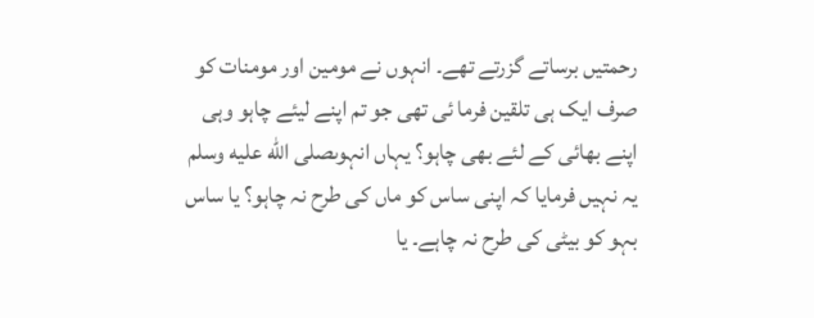رحمتیں برساتے گزرتے تھے۔ انہوں نے مومین اور مومنات کو صرف ایک ہی تلقین فرما ئی تھی جو تم اپنے لیئے چاہو وہی اپنے بھائی کے لئے بھی چاہو؟ یہاں انہوںصلى الله عليه وسلم یہ نہیں فرمایا کہ اپنی ساس کو ماں کی طرح نہ چاہو؟ یا ساس بہو کو بیٹی کی طرح نہ چاہے۔ یا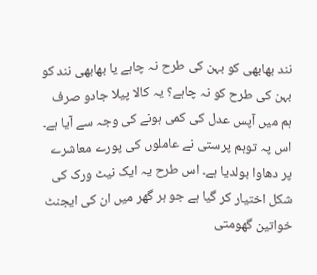نند بھابھی کو بہن کی طرح نہ چاہے یا بھابھی نند کو بہن کی طرح کو نہ چاہے؟ یہ کالا پیلا جادو صرف ہم میں آپس عدل کی کمی ہونے کی وجہ سے آیا ہے۔ اس پہ توہم پرستی نے عاملوں کی پورے معاشرے پر دھاوا بولدیا ہے۔ اس طرح یہ ایک نیٹ ورک کی شکل اختیار کر گیا ہے جو ہر گھر میں ان کی ایجنٹ خواتین گھومتی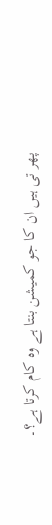پھر تی ہیں ان کا جو کمیشن بنتا ہے وہ کام کرتا ہے؟۔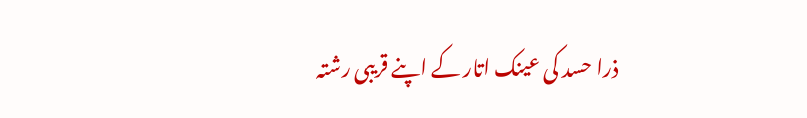ذرا حسد کی عینک اتار کے اپنے قریبی رشتہ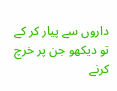داروں سے پیار کر کے تو دیکھو جن پر خرچ کرنے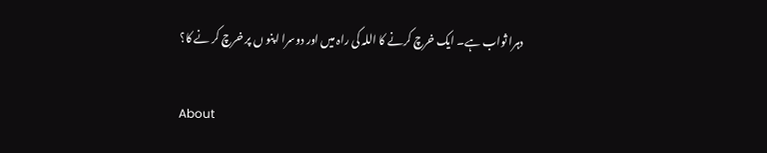دہرا ثواب ہے۔ ایک خرچ کرنے کا اللہ کی راہ میں اور دوسرا اپنو ں پر خرچ کر نے کا؟

About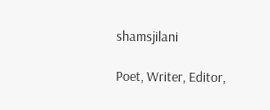shamsjilani

Poet, Writer, Editor,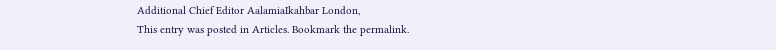Additional Chief Editor AalamiaIkahbar London,
This entry was posted in Articles. Bookmark the permalink.